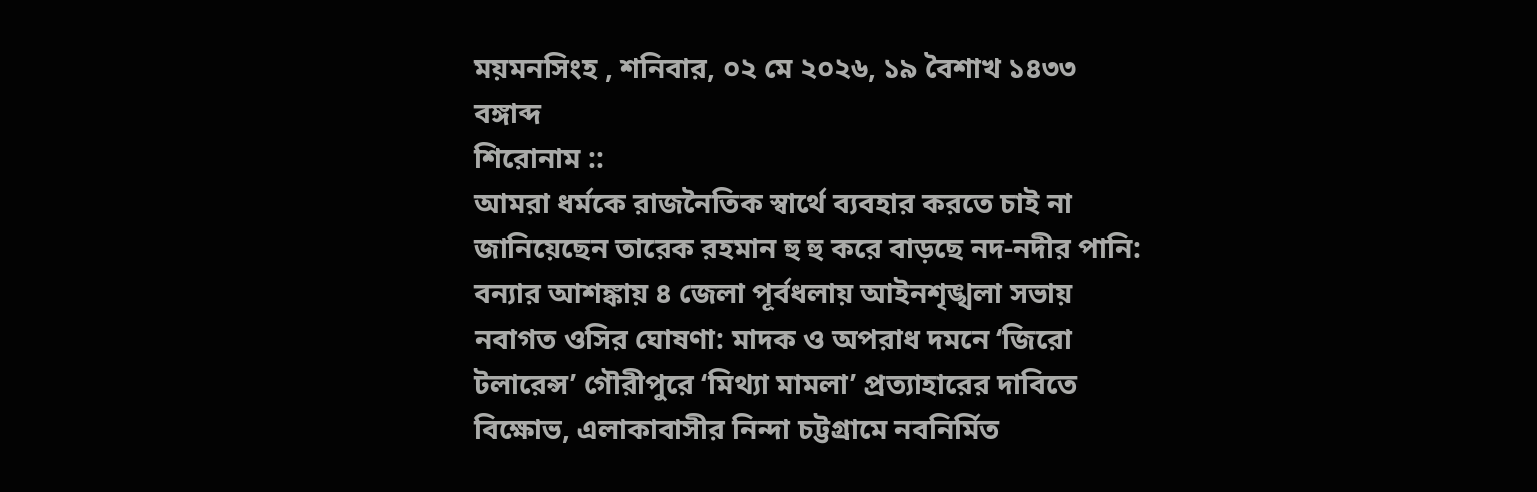ময়মনসিংহ , শনিবার, ০২ মে ২০২৬, ১৯ বৈশাখ ১৪৩৩ বঙ্গাব্দ
শিরোনাম ::
আমরা ধর্মকে রাজনৈতিক স্বার্থে ব্যবহার করতে চাই না জানিয়েছেন তারেক রহমান হু হু করে বাড়ছে নদ-নদীর পানি: বন্যার আশঙ্কায় ৪ জেলা পূর্বধলায় আইনশৃঙ্খলা সভায় নবাগত ওসির ঘোষণা: মাদক ও অপরাধ দমনে ‘জিরো টলারেন্স’ গৌরীপুরে ‘মিথ্যা মামলা’ প্রত্যাহারের দাবিতে বিক্ষোভ, এলাকাবাসীর নিন্দা চট্টগ্রামে নবনির্মিত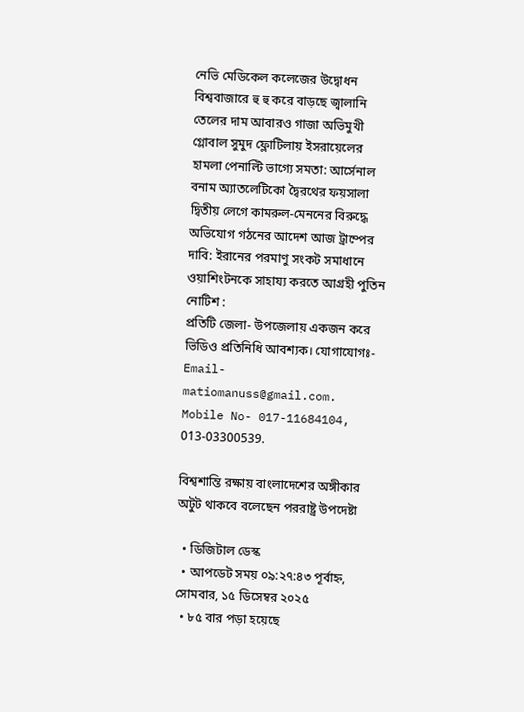নেভি মেডিকেল কলেজের উদ্বোধন বিশ্ববাজারে হু হু করে বাড়ছে জ্বালানি তেলের দাম আবারও গাজা অভিমুখী গ্লোবাল সুমুদ ফ্লোটিলায় ইসরায়েলের হামলা পেনাল্টি ভাগ্যে সমতা: আর্সেনাল বনাম অ্যাতলেটিকো দ্বৈরথের ফয়সালা দ্বিতীয় লেগে কামরুল-মেননের বিরুদ্ধে অভিযোগ গঠনের আদেশ আজ ট্রাম্পের দাবি: ইরানের পরমাণু সংকট সমাধানে ওয়াশিংটনকে সাহায্য করতে আগ্রহী পুতিন
নোটিশ :
প্রতিটি জেলা- উপজেলায় একজন করে ভিডিও প্রতিনিধি আবশ্যক। যোগাযোগঃ- Email- matiomanuss@gmail.com. Mobile No- 017-11684104, 013-03300539.

বিশ্বশান্তি রক্ষায় বাংলাদেশের অঙ্গীকার অটুট থাকবে বলেছেন পররাষ্ট্র উপদেষ্টা

  • ডিজিটাল ডেস্ক
  • আপডেট সময় ০৯:২৭:৪৩ পূর্বাহ্ন, সোমবার, ১৫ ডিসেম্বর ২০২৫
  • ৮৫ বার পড়া হয়েছে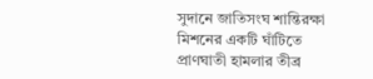সুদানে জাতিসংঘ শান্তিরক্ষা মিশনের একটি ঘাঁটিতে প্রাণঘাতী হামলার তীব্র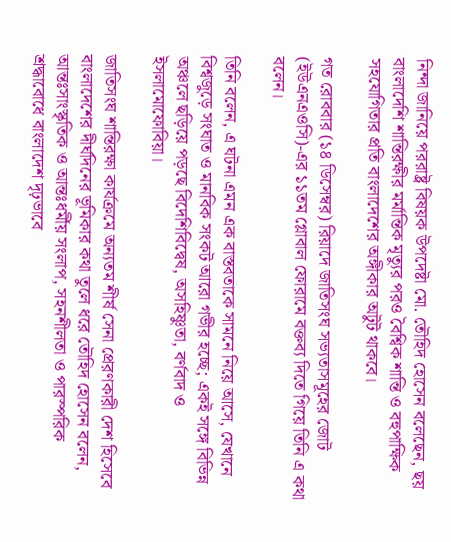নিন্দা জানিয়ে পররাষ্ট্র বিষয়ক উপদেষ্টা মো. তৌহিদ হোসেন বলেছেন, ছয় বাংলাদেশি শান্তিরক্ষীর মর্মান্তিক মৃত্যুর পরও বৈশ্বিক শান্তি ও বহুপাক্ষিক সহযোগিতার প্রতি বাংলাদেশের অঙ্গীকার অটুট থাকবে।

গত রোববার (১৪ ডিসেম্বর) রিয়াদে জাতিসংঘ সভ্যতাসমূহের জোট (ইউএনএওসি)-এর ১১তম গ্লোবাল ফোরামে বক্তব্য দিতে গিয়ে তিনি এ কথা বলেন।

তিনি বলেন, এ ঘটনা এমন এক বাস্তবতাকে সামনে নিয়ে আসে, যেখানে বিশ্বজুড়ে সংঘাত ও মানবিক সংকট আরো গভীর হচ্ছে; একই সঙ্গে বিভিন্ন অঞ্চলে ছড়িয়ে পড়ছে বিদেশিবিদ্বেষ, অসহিষ্ণুতা, বর্ণবাদ ও ইসলামোফোবিয়া।

জাতিসংঘ শান্তিরক্ষা কার্যক্রমে অন্যতম শীর্ষ সেনা প্রেরণকারী দেশ হিসেবে বাংলাদেশের দীর্ঘদিনের ভূমিকার কথা তুলে ধরে তৌহিদ হোসেন বলেন, আন্তঃসাংস্কৃতিক ও আন্তঃধর্মীয় সংলাপ, সহনশীলতা ও পারস্পরিক শ্রদ্ধাবোধে বাংলাদেশ দৃঢ়ভাবে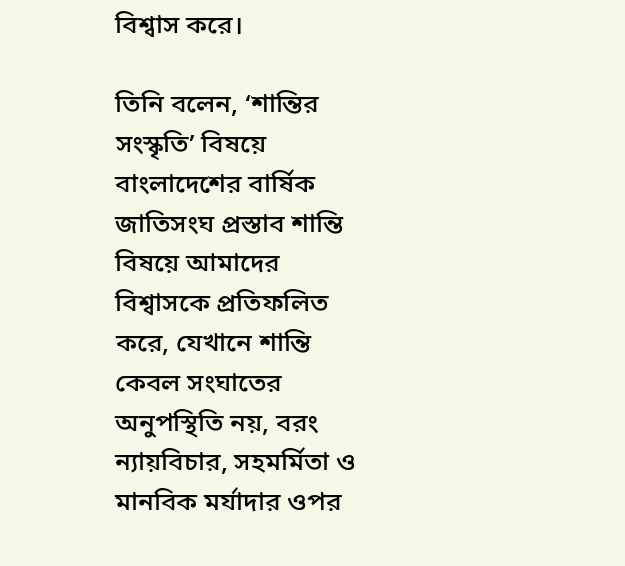বিশ্বাস করে।

তিনি বলেন, ‘শান্তির সংস্কৃতি’ বিষয়ে বাংলাদেশের বার্ষিক জাতিসংঘ প্রস্তাব শান্তি বিষয়ে আমাদের বিশ্বাসকে প্রতিফলিত করে, যেখানে শান্তি কেবল সংঘাতের অনুপস্থিতি নয়, বরং ন্যায়বিচার, সহমর্মিতা ও মানবিক মর্যাদার ওপর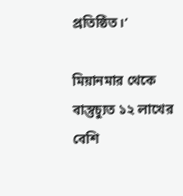প্রতিষ্ঠিত।’

মিয়ানমার থেকে বাস্তুচ্যুত ১২ লাখের বেশি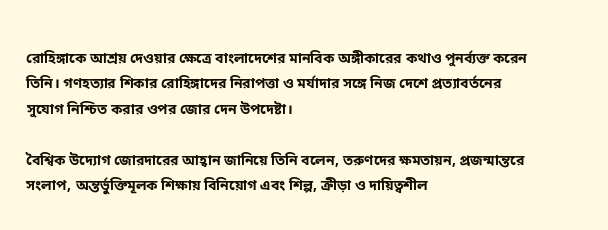রোহিঙ্গাকে আশ্রয় দেওয়ার ক্ষেত্রে বাংলাদেশের মানবিক অঙ্গীকারের কথাও পুনর্ব্যক্ত করেন তিনি। গণহত্যার শিকার রোহিঙ্গাদের নিরাপত্তা ও মর্যাদার সঙ্গে নিজ দেশে প্রত্যাবর্তনের সুযোগ নিশ্চিত করার ওপর জোর দেন উপদেষ্টা।

বৈশ্বিক উদ্যোগ জোরদারের আহ্বান জানিয়ে তিনি বলেন, তরুণদের ক্ষমতায়ন, প্রজন্মান্তরে সংলাপ, অন্তর্ভুক্তিমূলক শিক্ষায় বিনিয়োগ এবং শিল্প, ক্রীড়া ও দায়িত্বশীল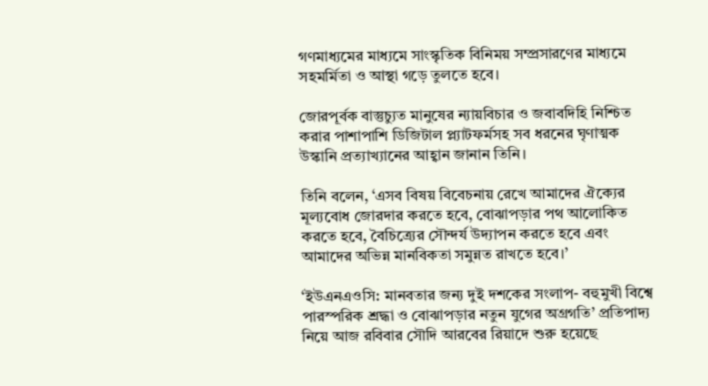গণমাধ্যমের মাধ্যমে সাংস্কৃতিক বিনিময় সম্প্রসারণের মাধ্যমে সহমর্মিতা ও আস্থা গড়ে তুলতে হবে।

জোরপূর্বক বাস্তুচ্যুত মানুষের ন্যায়বিচার ও জবাবদিহি নিশ্চিত করার পাশাপাশি ডিজিটাল প্ল্যাটফর্মসহ সব ধরনের ঘৃণাত্মক উস্কানি প্রত্যাখ্যানের আহ্বান জানান তিনি।

তিনি বলেন, ‘এসব বিষয় বিবেচনায় রেখে আমাদের ঐক্যের মূল্যবোধ জোরদার করতে হবে, বোঝাপড়ার পথ আলোকিত করতে হবে, বৈচিত্র্যের সৌন্দর্য উদ্যাপন করতে হবে এবং আমাদের অভিন্ন মানবিকতা সমুন্নত রাখতে হবে।’

‘ইউএনএওসি: মানবতার জন্য দুই দশকের সংলাপ- বহুমুখী বিশ্বে পারস্পরিক শ্রদ্ধা ও বোঝাপড়ার নতুন যুগের অগ্রগতি’ প্রতিপাদ্য নিয়ে আজ রবিবার সৌদি আরবের রিয়াদে শুরু হয়েছে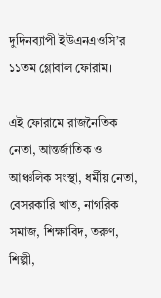দুদিনব্যাপী ইউএনএওসি’র ১১তম গ্লোবাল ফোরাম।

এই ফোরামে রাজনৈতিক নেতা, আন্তর্জাতিক ও আঞ্চলিক সংস্থা, ধর্মীয় নেতা, বেসরকারি খাত, নাগরিক সমাজ, শিক্ষাবিদ, তরুণ, শিল্পী,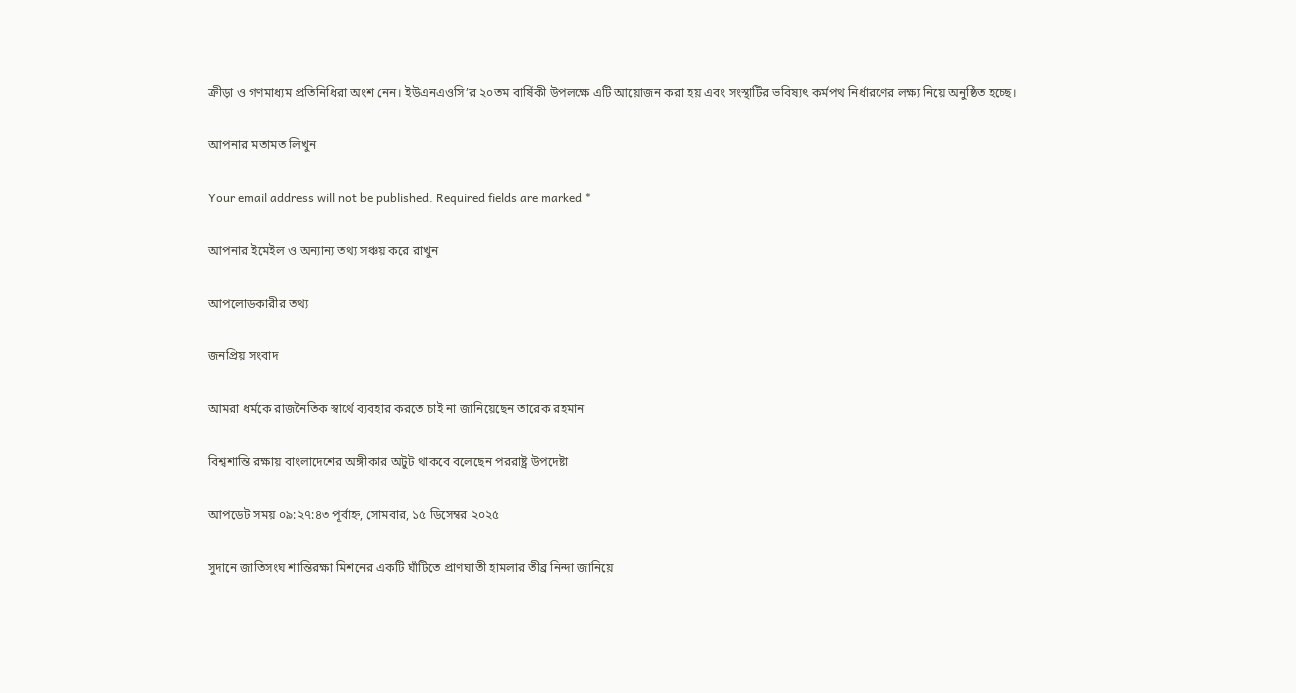ক্রীড়া ও গণমাধ্যম প্রতিনিধিরা অংশ নেন। ইউএনএওসি’র ২০তম বার্ষিকী উপলক্ষে এটি আয়োজন করা হয় এবং সংস্থাটির ভবিষ্যৎ কর্মপথ নির্ধারণের লক্ষ্য নিয়ে অনুষ্ঠিত হচ্ছে।

আপনার মতামত লিখুন

Your email address will not be published. Required fields are marked *

আপনার ইমেইল ও অন্যান্য তথ্য সঞ্চয় করে রাখুন

আপলোডকারীর তথ্য

জনপ্রিয় সংবাদ

আমরা ধর্মকে রাজনৈতিক স্বার্থে ব্যবহার করতে চাই না জানিয়েছেন তারেক রহমান

বিশ্বশান্তি রক্ষায় বাংলাদেশের অঙ্গীকার অটুট থাকবে বলেছেন পররাষ্ট্র উপদেষ্টা

আপডেট সময় ০৯:২৭:৪৩ পূর্বাহ্ন, সোমবার, ১৫ ডিসেম্বর ২০২৫

সুদানে জাতিসংঘ শান্তিরক্ষা মিশনের একটি ঘাঁটিতে প্রাণঘাতী হামলার তীব্র নিন্দা জানিয়ে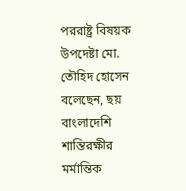পররাষ্ট্র বিষয়ক উপদেষ্টা মো. তৌহিদ হোসেন বলেছেন, ছয় বাংলাদেশি শান্তিরক্ষীর মর্মান্তিক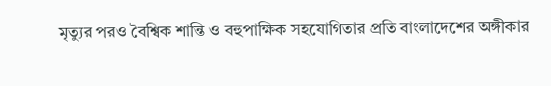মৃত্যুর পরও বৈশ্বিক শান্তি ও বহুপাক্ষিক সহযোগিতার প্রতি বাংলাদেশের অঙ্গীকার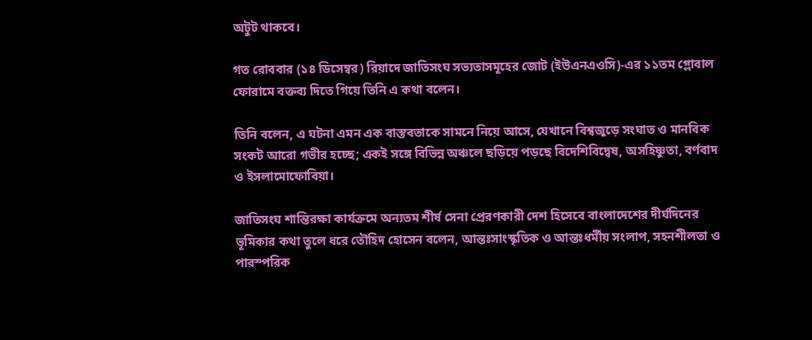অটুট থাকবে।

গত রোববার (১৪ ডিসেম্বর) রিয়াদে জাতিসংঘ সভ্যতাসমূহের জোট (ইউএনএওসি)-এর ১১তম গ্লোবাল ফোরামে বক্তব্য দিতে গিয়ে তিনি এ কথা বলেন।

তিনি বলেন, এ ঘটনা এমন এক বাস্তবতাকে সামনে নিয়ে আসে, যেখানে বিশ্বজুড়ে সংঘাত ও মানবিক সংকট আরো গভীর হচ্ছে; একই সঙ্গে বিভিন্ন অঞ্চলে ছড়িয়ে পড়ছে বিদেশিবিদ্বেষ, অসহিষ্ণুতা, বর্ণবাদ ও ইসলামোফোবিয়া।

জাতিসংঘ শান্তিরক্ষা কার্যক্রমে অন্যতম শীর্ষ সেনা প্রেরণকারী দেশ হিসেবে বাংলাদেশের দীর্ঘদিনের ভূমিকার কথা তুলে ধরে তৌহিদ হোসেন বলেন, আন্তঃসাংস্কৃতিক ও আন্তঃধর্মীয় সংলাপ, সহনশীলতা ও পারস্পরিক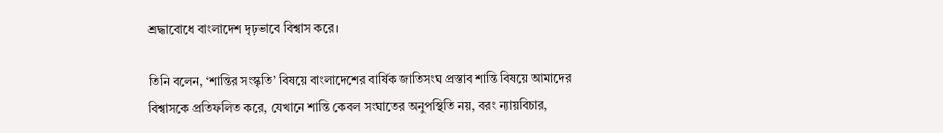শ্রদ্ধাবোধে বাংলাদেশ দৃঢ়ভাবে বিশ্বাস করে।

তিনি বলেন, ‘শান্তির সংস্কৃতি’ বিষয়ে বাংলাদেশের বার্ষিক জাতিসংঘ প্রস্তাব শান্তি বিষয়ে আমাদের বিশ্বাসকে প্রতিফলিত করে, যেখানে শান্তি কেবল সংঘাতের অনুপস্থিতি নয়, বরং ন্যায়বিচার,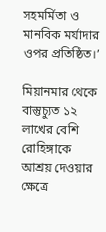সহমর্মিতা ও মানবিক মর্যাদার ওপর প্রতিষ্ঠিত।’

মিয়ানমার থেকে বাস্তুচ্যুত ১২ লাখের বেশি রোহিঙ্গাকে আশ্রয় দেওয়ার ক্ষেত্রে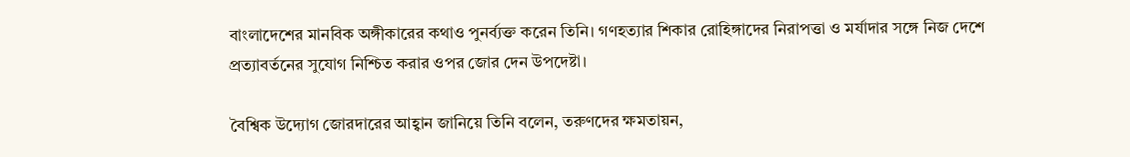বাংলাদেশের মানবিক অঙ্গীকারের কথাও পুনর্ব্যক্ত করেন তিনি। গণহত্যার শিকার রোহিঙ্গাদের নিরাপত্তা ও মর্যাদার সঙ্গে নিজ দেশে প্রত্যাবর্তনের সুযোগ নিশ্চিত করার ওপর জোর দেন উপদেষ্টা।

বৈশ্বিক উদ্যোগ জোরদারের আহ্বান জানিয়ে তিনি বলেন, তরুণদের ক্ষমতায়ন,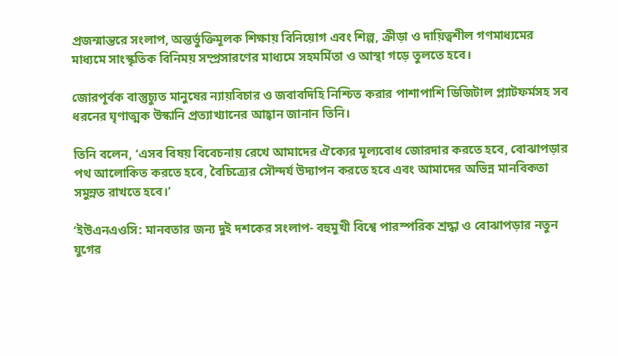প্রজন্মান্তরে সংলাপ, অন্তর্ভুক্তিমূলক শিক্ষায় বিনিয়োগ এবং শিল্প, ক্রীড়া ও দায়িত্বশীল গণমাধ্যমের মাধ্যমে সাংস্কৃতিক বিনিময় সম্প্রসারণের মাধ্যমে সহমর্মিতা ও আস্থা গড়ে তুলতে হবে।

জোরপূর্বক বাস্তুচ্যুত মানুষের ন্যায়বিচার ও জবাবদিহি নিশ্চিত করার পাশাপাশি ডিজিটাল প্ল্যাটফর্মসহ সব ধরনের ঘৃণাত্মক উস্কানি প্রত্যাখ্যানের আহ্বান জানান তিনি।

তিনি বলেন, ‘এসব বিষয় বিবেচনায় রেখে আমাদের ঐক্যের মূল্যবোধ জোরদার করতে হবে, বোঝাপড়ার পথ আলোকিত করতে হবে, বৈচিত্র্যের সৌন্দর্য উদ্যাপন করতে হবে এবং আমাদের অভিন্ন মানবিকতা সমুন্নত রাখতে হবে।’

‘ইউএনএওসি: মানবতার জন্য দুই দশকের সংলাপ- বহুমুখী বিশ্বে পারস্পরিক শ্রদ্ধা ও বোঝাপড়ার নতুন যুগের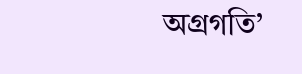অগ্রগতি’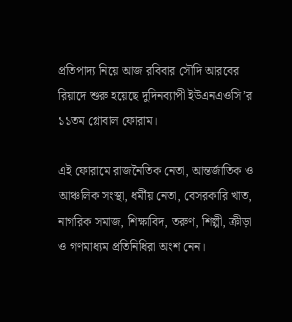প্রতিপাদ্য নিয়ে আজ রবিবার সৌদি আরবের রিয়াদে শুরু হয়েছে দুদিনব্যাপী ইউএনএওসি’র ১১তম গ্লোবাল ফোরাম।

এই ফোরামে রাজনৈতিক নেতা, আন্তর্জাতিক ও আঞ্চলিক সংস্থা, ধর্মীয় নেতা, বেসরকারি খাত, নাগরিক সমাজ, শিক্ষাবিদ, তরুণ, শিল্পী, ক্রীড়া ও গণমাধ্যম প্রতিনিধিরা অংশ নেন।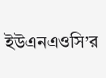ইউএনএওসি’র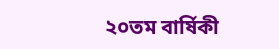২০তম বার্ষিকী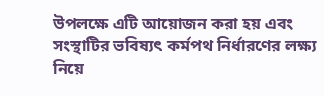উপলক্ষে এটি আয়োজন করা হয় এবং সংস্থাটির ভবিষ্যৎ কর্মপথ নির্ধারণের লক্ষ্য নিয়ে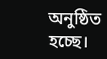অনুষ্ঠিত হচ্ছে।